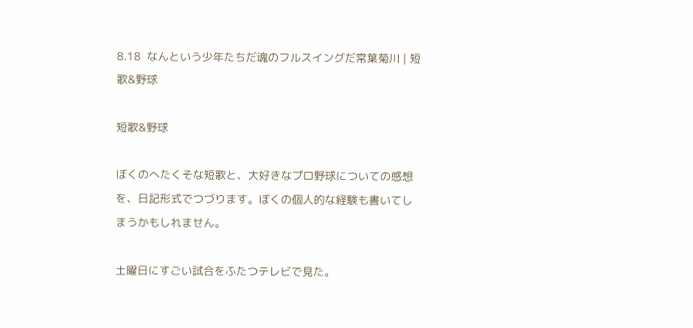8.18  なんという少年たちだ魂のフルスイングだ常葉菊川 | 短歌&野球

短歌&野球

ぼくのへたくそな短歌と、大好きなプロ野球についての感想を、日記形式でつづります。ぼくの個人的な経験も書いてしまうかもしれません。

土曜日にすごい試合をふたつテレビで見た。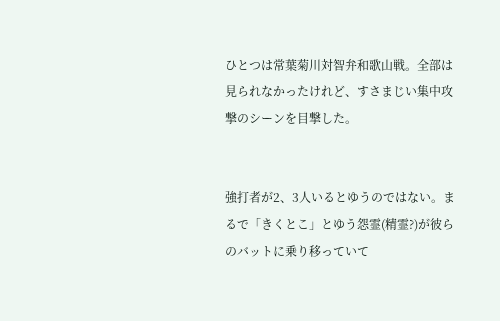ひとつは常葉菊川対智弁和歌山戦。全部は見られなかったけれど、すさまじい集中攻撃のシーンを目撃した。


強打者が2、3人いるとゆうのではない。まるで「きくとこ」とゆう怨霊(精霊?)が彼らのバットに乗り移っていて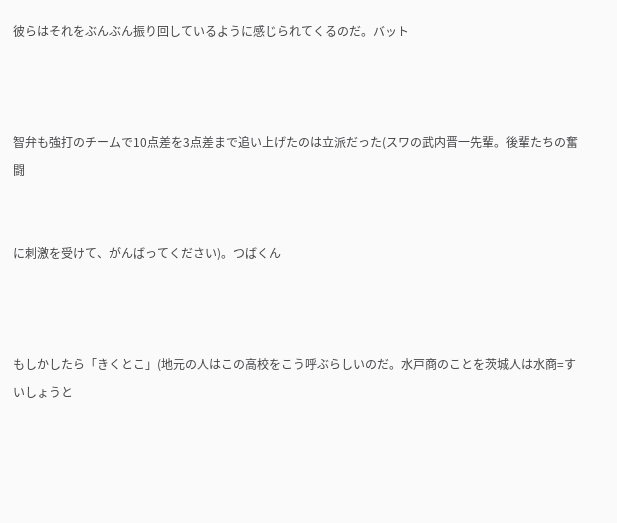彼らはそれをぶんぶん振り回しているように感じられてくるのだ。バット



智弁も強打のチームで10点差を3点差まで追い上げたのは立派だった(スワの武内晋一先輩。後輩たちの奮闘


に刺激を受けて、がんばってください)。つばくん



もしかしたら「きくとこ」(地元の人はこの高校をこう呼ぶらしいのだ。水戸商のことを茨城人は水商=すいしょうと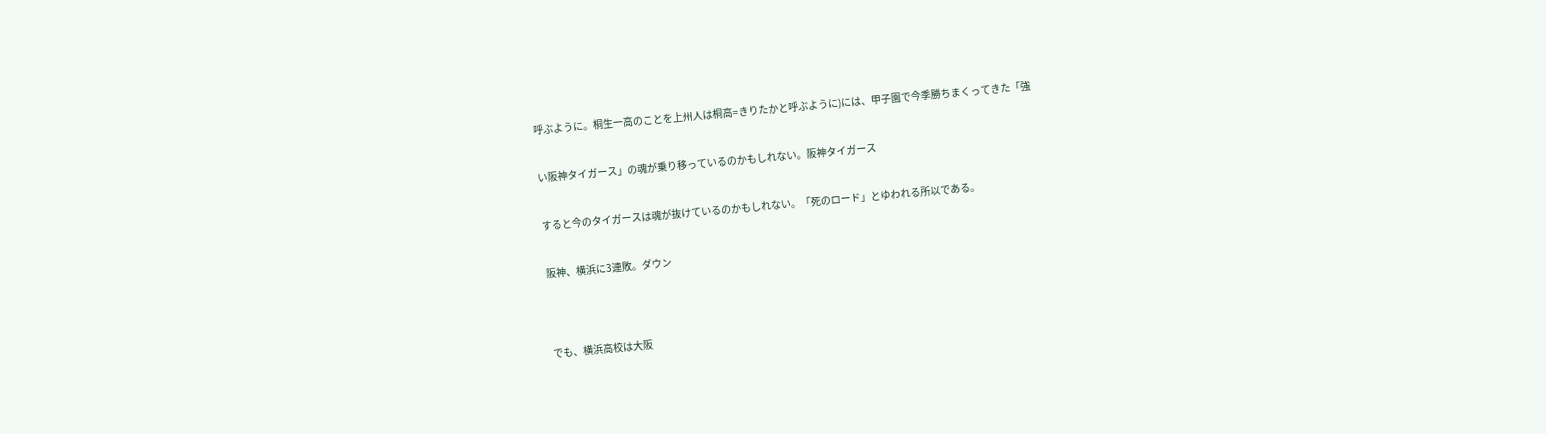呼ぶように。桐生一高のことを上州人は桐高=きりたかと呼ぶように)には、甲子園で今季勝ちまくってきた「強


い阪神タイガース」の魂が乗り移っているのかもしれない。阪神タイガース


すると今のタイガースは魂が抜けているのかもしれない。「死のロード」とゆわれる所以である。


阪神、横浜に3連敗。ダウン




でも、横浜高校は大阪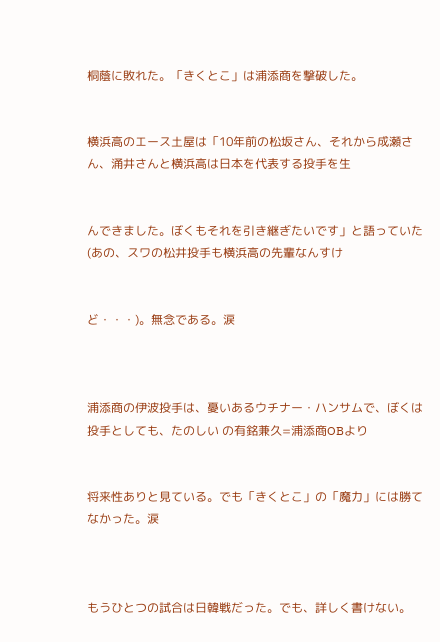桐蔭に敗れた。「きくとこ」は浦添商を撃破した。


横浜高のエース土屋は「10年前の松坂さん、それから成瀬さん、涌井さんと横浜高は日本を代表する投手を生


んできました。ぼくもそれを引き継ぎたいです」と語っていた(あの、スワの松井投手も横浜高の先輩なんすけ


ど・・・)。無念である。涙



浦添商の伊波投手は、憂いあるウチナー・ハンサムで、ぼくは投手としても、たのしい の有銘兼久=浦添商OBより


将来性ありと見ている。でも「きくとこ」の「魔力」には勝てなかった。涙



もうひとつの試合は日韓戦だった。でも、詳しく書けない。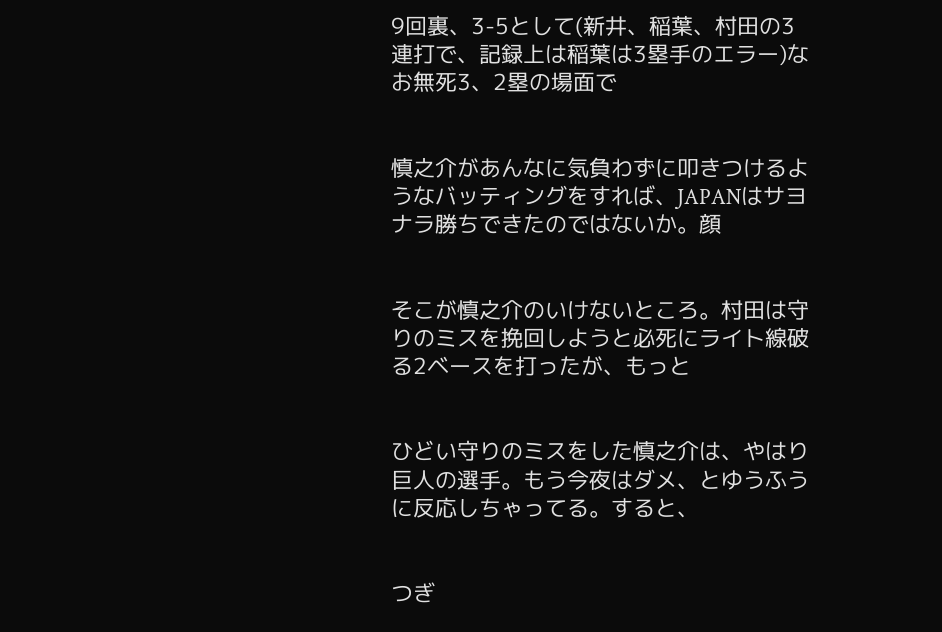9回裏、3-5として(新井、稲葉、村田の3連打で、記録上は稲葉は3塁手のエラー)なお無死3、2塁の場面で


慎之介があんなに気負わずに叩きつけるようなバッティングをすれば、JAPANはサヨナラ勝ちできたのではないか。顔


そこが慎之介のいけないところ。村田は守りのミスを挽回しようと必死にライト線破る2ベースを打ったが、もっと


ひどい守りのミスをした慎之介は、やはり巨人の選手。もう今夜はダメ、とゆうふうに反応しちゃってる。すると、


つぎ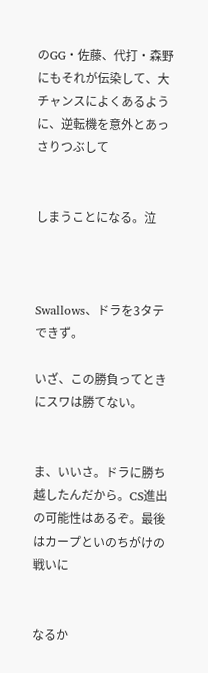のGG・佐藤、代打・森野にもそれが伝染して、大チャンスによくあるように、逆転機を意外とあっさりつぶして


しまうことになる。泣



Swallows、ドラを3タテできず。

いざ、この勝負ってときにスワは勝てない。


ま、いいさ。ドラに勝ち越したんだから。CS進出の可能性はあるぞ。最後はカープといのちがけの戦いに


なるか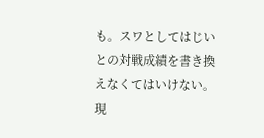も。スワとしてはじい との対戦成績を書き換えなくてはいけない。現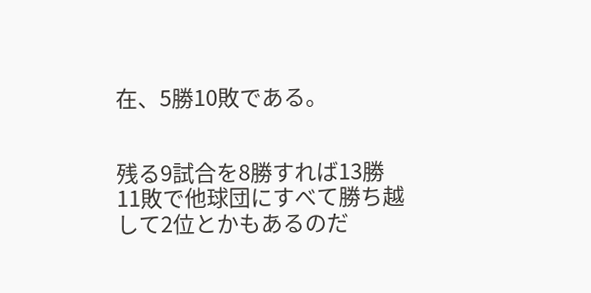在、5勝10敗である。


残る9試合を8勝すれば13勝11敗で他球団にすべて勝ち越して2位とかもあるのだ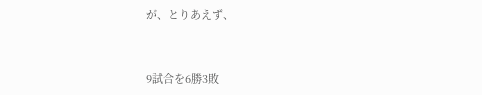が、とりあえず、


9試合を6勝3敗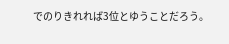でのりきれれば3位とゆうことだろう。